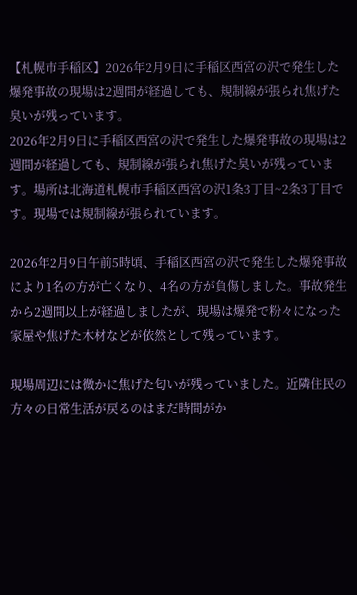【札幌市手稲区】2026年2月9日に手稲区西宮の沢で発生した爆発事故の現場は2週間が経過しても、規制線が張られ焦げた臭いが残っています。
2026年2月9日に手稲区西宮の沢で発生した爆発事故の現場は2週間が経過しても、規制線が張られ焦げた臭いが残っています。場所は北海道札幌市手稲区西宮の沢1条3丁目~2条3丁目です。現場では規制線が張られています。

2026年2月9日午前5時頃、手稲区西宮の沢で発生した爆発事故により1名の方が亡くなり、4名の方が負傷しました。事故発生から2週間以上が経過しましたが、現場は爆発で粉々になった家屋や焦げた木材などが依然として残っています。

現場周辺には微かに焦げた匂いが残っていました。近隣住民の方々の日常生活が戻るのはまだ時間がか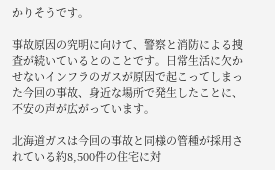かりそうです。

事故原因の究明に向けて、警察と消防による捜査が続いているとのことです。日常生活に欠かせないインフラのガスが原因で起こってしまった今回の事故、身近な場所で発生したことに、不安の声が広がっています。

北海道ガスは今回の事故と同様の管種が採用されている約8,500件の住宅に対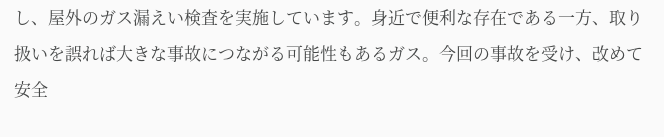し、屋外のガス漏えい検査を実施しています。身近で便利な存在である一方、取り扱いを誤れば大きな事故につながる可能性もあるガス。今回の事故を受け、改めて安全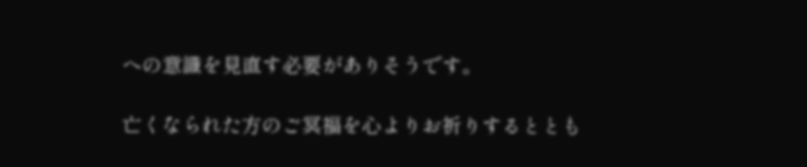への意識を見直す必要がありそうです。

亡くなられた方のご冥福を心よりお祈りするととも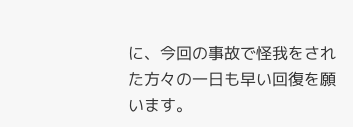に、今回の事故で怪我をされた方々の一日も早い回復を願います。